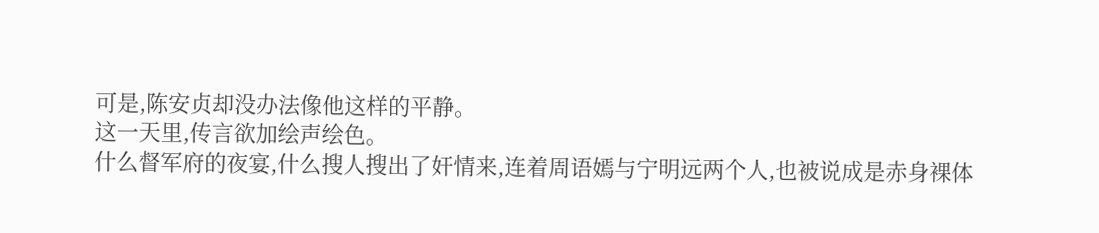可是,陈安贞却没办法像他这样的平静。
这一天里,传言欲加绘声绘色。
什么督军府的夜宴,什么搜人搜出了奸情来,连着周语嫣与宁明远两个人,也被说成是赤身裸体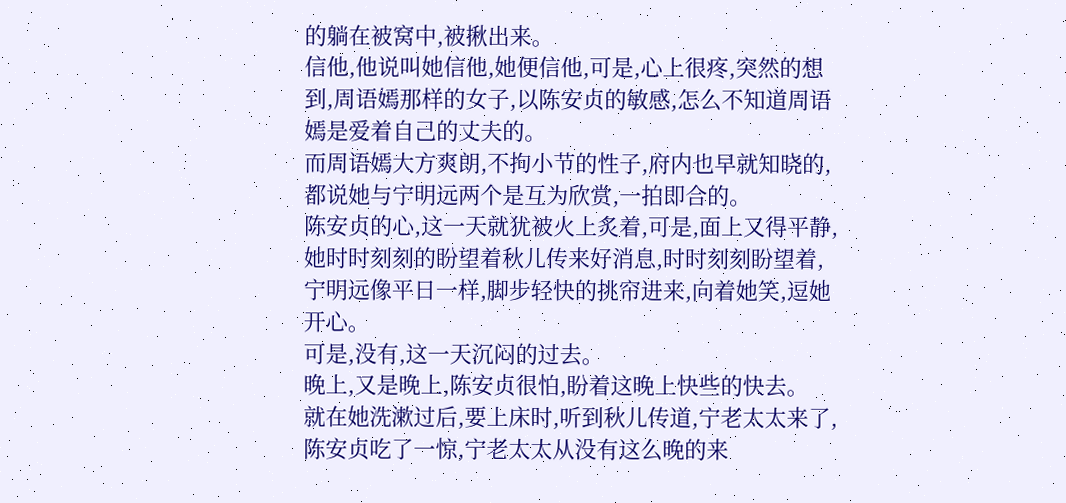的躺在被窝中,被揪出来。
信他,他说叫她信他,她便信他,可是,心上很疼,突然的想到,周语嫣那样的女子,以陈安贞的敏感,怎么不知道周语嫣是爱着自己的丈夫的。
而周语嫣大方爽朗,不拘小节的性子,府内也早就知晓的,都说她与宁明远两个是互为欣赏,一拍即合的。
陈安贞的心,这一天就犹被火上炙着,可是,面上又得平静,她时时刻刻的盼望着秋儿传来好消息,时时刻刻盼望着,宁明远像平日一样,脚步轻快的挑帘进来,向着她笑,逗她开心。
可是,没有,这一天沉闷的过去。
晚上,又是晚上,陈安贞很怕,盼着这晚上快些的快去。
就在她洗漱过后,要上床时,听到秋儿传道,宁老太太来了,陈安贞吃了一惊,宁老太太从没有这么晚的来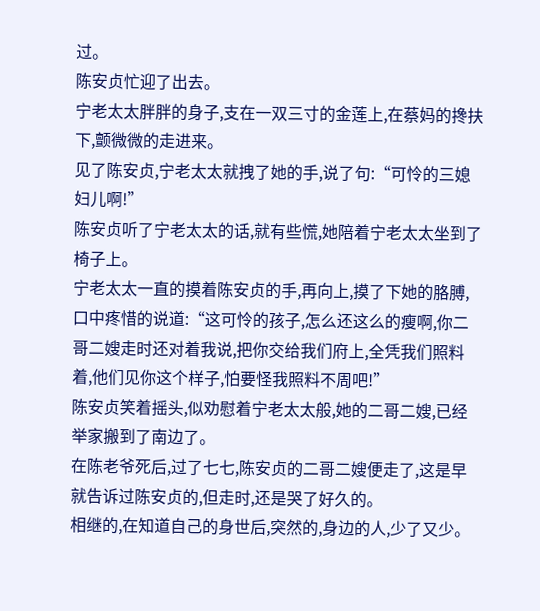过。
陈安贞忙迎了出去。
宁老太太胖胖的身子,支在一双三寸的金莲上,在蔡妈的搀扶下,颤微微的走进来。
见了陈安贞,宁老太太就拽了她的手,说了句:“可怜的三媳妇儿啊!”
陈安贞听了宁老太太的话,就有些慌,她陪着宁老太太坐到了椅子上。
宁老太太一直的摸着陈安贞的手,再向上,摸了下她的胳膊,口中疼惜的说道:“这可怜的孩子,怎么还这么的瘦啊,你二哥二嫂走时还对着我说,把你交给我们府上,全凭我们照料着,他们见你这个样子,怕要怪我照料不周吧!”
陈安贞笑着摇头,似劝慰着宁老太太般,她的二哥二嫂,已经举家搬到了南边了。
在陈老爷死后,过了七七,陈安贞的二哥二嫂便走了,这是早就告诉过陈安贞的,但走时,还是哭了好久的。
相继的,在知道自己的身世后,突然的,身边的人,少了又少。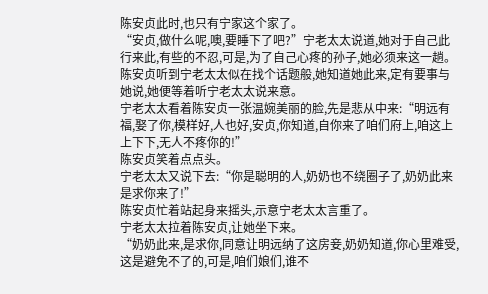陈安贞此时,也只有宁家这个家了。
“安贞,做什么呢,噢,要睡下了吧?”宁老太太说道,她对于自己此行来此,有些的不忍,可是,为了自己心疼的孙子,她必须来这一趟。
陈安贞听到宁老太太似在找个话题般,她知道她此来,定有要事与她说,她便等着听宁老太太说来意。
宁老太太看着陈安贞一张温婉美丽的脸,先是悲从中来:“明远有福,娶了你,模样好,人也好,安贞,你知道,自你来了咱们府上,咱这上上下下,无人不疼你的!”
陈安贞笑着点点头。
宁老太太又说下去:“你是聪明的人,奶奶也不绕圈子了,奶奶此来是求你来了!”
陈安贞忙着站起身来摇头,示意宁老太太言重了。
宁老太太拉着陈安贞,让她坐下来。
“奶奶此来,是求你,同意让明远纳了这房妾,奶奶知道,你心里难受,这是避免不了的,可是,咱们娘们,谁不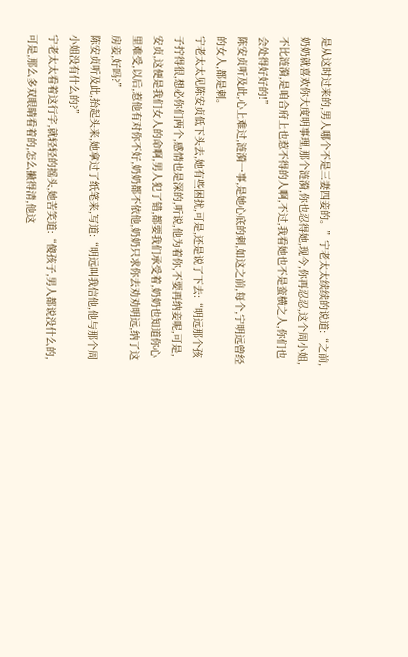是从这时过来的,男人哪个不是三妻四妾的。”宁老太太续续的说道:“之前,奶奶就喜欢你大度明事理,那个涟漪,你也忍得她,现今,你再忍忍,这个周小姐,不比涟漪,是咱合府上也惹不得的人啊,不过,我看她也不是蛮横之人,你们也会处得好好的!”
陈安贞听及此,心上难过,涟漪一事,是她心底的刺,如这之前,每个,宁明远曾经的女人,都是刺。
宁老太太见陈安贞低下头去,她有些困扰,可是,还是说了下去:“明远那个孩子拧得很,想必你们两个,感情也是深的,听说,他为着你,不要再纳妾呢,可是,安贞,这便是我们女人的命啊,男人犯了错,都要我们承受着,奶奶也知道你心里难受,以后,惹他有对你不好,奶奶都不依他,奶奶只求你去劝劝明远,纳了这房妾,好吗?”
陈安贞听及此,抬起头来,她拿过了纸笔来,写道:“明远叫我信他,他与那个周小姐没有什么的?”
宁老太太看着这行字,就轻轻的摇头,她苦笑道:“傻孩子,男人都说没什么的,可是,那么多双眼睛看着的,怎么撇得清,他这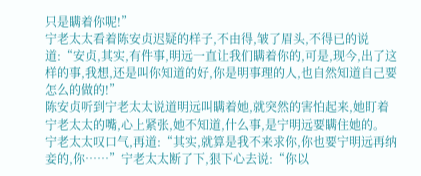只是瞒着你呢!”
宁老太太看着陈安贞迟疑的样子,不由得,皱了眉头,不得已的说道:“安贞,其实,有件事,明远一直让我们瞒着你的,可是,现今,出了这样的事,我想,还是叫你知道的好,你是明事理的人,也自然知道自己要怎么的做的!”
陈安贞听到宁老太太说道明远叫瞒着她,就突然的害怕起来,她盯着宁老太太的嘴,心上紧张,她不知道,什么事,是宁明远要瞒住她的。
宁老太太叹口气,再道:“其实,就算是我不来求你,你也要宁明远再纳妾的,你……”宁老太太断了下,狠下心去说:“你以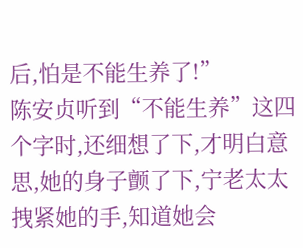后,怕是不能生养了!”
陈安贞听到“不能生养”这四个字时,还细想了下,才明白意思,她的身子颤了下,宁老太太拽紧她的手,知道她会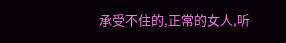承受不住的,正常的女人,听